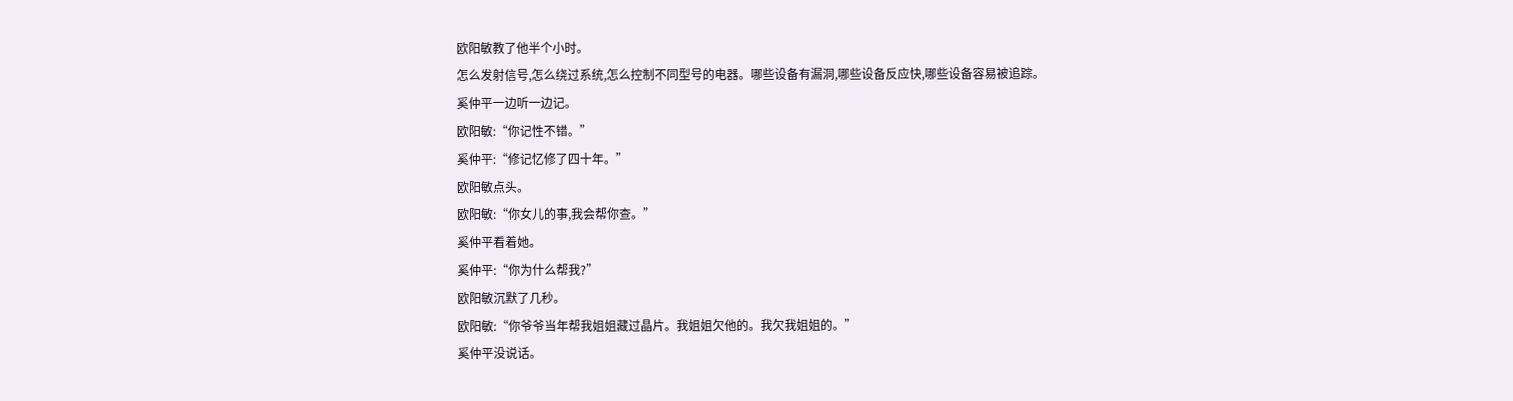欧阳敏教了他半个小时。
怎么发射信号,怎么绕过系统,怎么控制不同型号的电器。哪些设备有漏洞,哪些设备反应快,哪些设备容易被追踪。
奚仲平一边听一边记。
欧阳敏:“你记性不错。”
奚仲平:“修记忆修了四十年。”
欧阳敏点头。
欧阳敏:“你女儿的事,我会帮你查。”
奚仲平看着她。
奚仲平:“你为什么帮我?”
欧阳敏沉默了几秒。
欧阳敏:“你爷爷当年帮我姐姐藏过晶片。我姐姐欠他的。我欠我姐姐的。”
奚仲平没说话。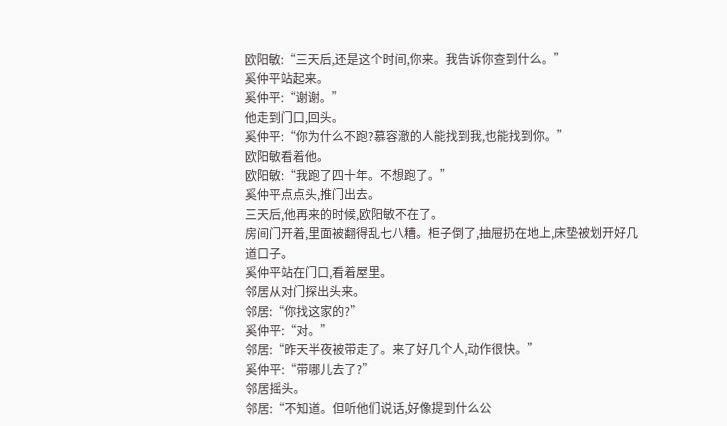欧阳敏:“三天后,还是这个时间,你来。我告诉你查到什么。”
奚仲平站起来。
奚仲平:“谢谢。”
他走到门口,回头。
奚仲平:“你为什么不跑?慕容澈的人能找到我,也能找到你。”
欧阳敏看着他。
欧阳敏:“我跑了四十年。不想跑了。”
奚仲平点点头,推门出去。
三天后,他再来的时候,欧阳敏不在了。
房间门开着,里面被翻得乱七八糟。柜子倒了,抽屉扔在地上,床垫被划开好几道口子。
奚仲平站在门口,看着屋里。
邻居从对门探出头来。
邻居:“你找这家的?”
奚仲平:“对。”
邻居:“昨天半夜被带走了。来了好几个人,动作很快。”
奚仲平:“带哪儿去了?”
邻居摇头。
邻居:“不知道。但听他们说话,好像提到什么公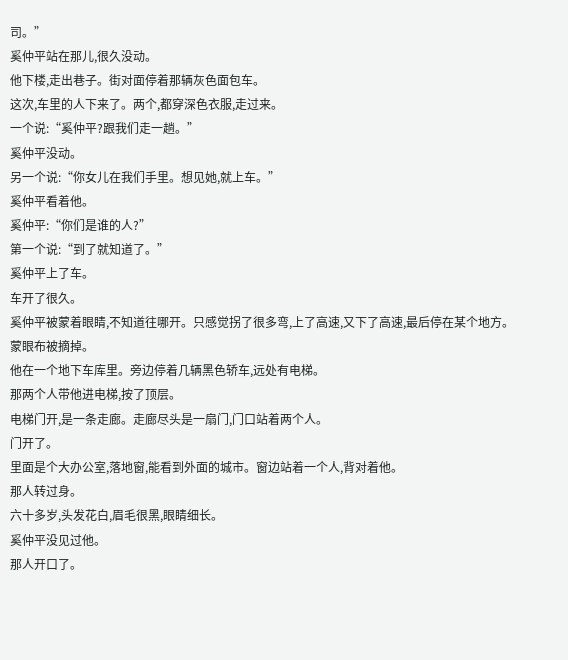司。”
奚仲平站在那儿,很久没动。
他下楼,走出巷子。街对面停着那辆灰色面包车。
这次,车里的人下来了。两个,都穿深色衣服,走过来。
一个说:“奚仲平?跟我们走一趟。”
奚仲平没动。
另一个说:“你女儿在我们手里。想见她,就上车。”
奚仲平看着他。
奚仲平:“你们是谁的人?”
第一个说:“到了就知道了。”
奚仲平上了车。
车开了很久。
奚仲平被蒙着眼睛,不知道往哪开。只感觉拐了很多弯,上了高速,又下了高速,最后停在某个地方。
蒙眼布被摘掉。
他在一个地下车库里。旁边停着几辆黑色轿车,远处有电梯。
那两个人带他进电梯,按了顶层。
电梯门开,是一条走廊。走廊尽头是一扇门,门口站着两个人。
门开了。
里面是个大办公室,落地窗,能看到外面的城市。窗边站着一个人,背对着他。
那人转过身。
六十多岁,头发花白,眉毛很黑,眼睛细长。
奚仲平没见过他。
那人开口了。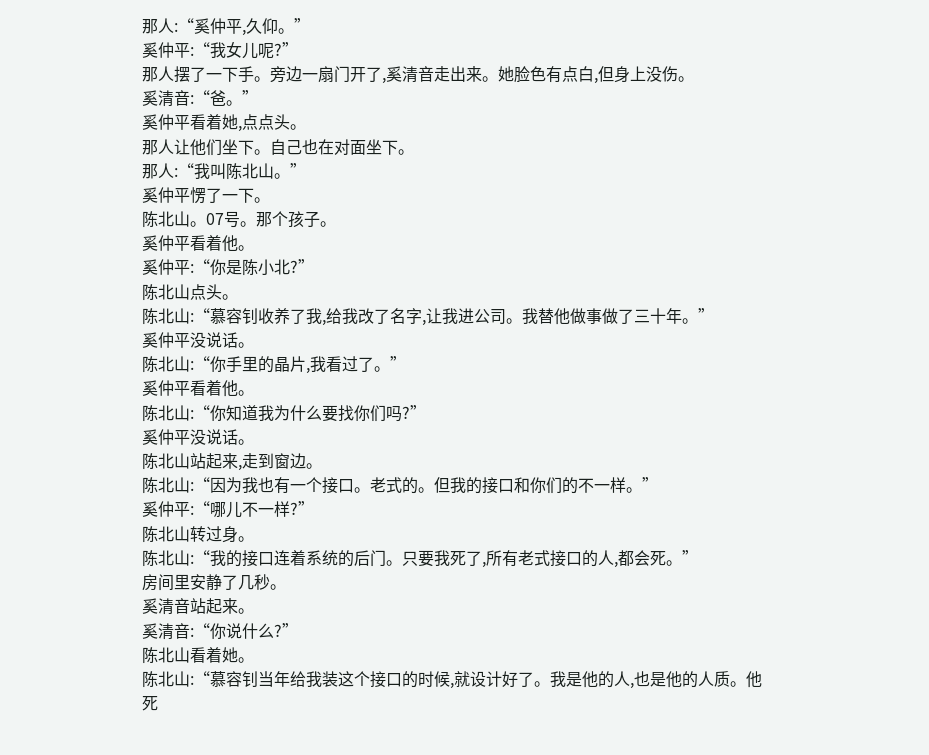那人:“奚仲平,久仰。”
奚仲平:“我女儿呢?”
那人摆了一下手。旁边一扇门开了,奚清音走出来。她脸色有点白,但身上没伤。
奚清音:“爸。”
奚仲平看着她,点点头。
那人让他们坐下。自己也在对面坐下。
那人:“我叫陈北山。”
奚仲平愣了一下。
陈北山。07号。那个孩子。
奚仲平看着他。
奚仲平:“你是陈小北?”
陈北山点头。
陈北山:“慕容钊收养了我,给我改了名字,让我进公司。我替他做事做了三十年。”
奚仲平没说话。
陈北山:“你手里的晶片,我看过了。”
奚仲平看着他。
陈北山:“你知道我为什么要找你们吗?”
奚仲平没说话。
陈北山站起来,走到窗边。
陈北山:“因为我也有一个接口。老式的。但我的接口和你们的不一样。”
奚仲平:“哪儿不一样?”
陈北山转过身。
陈北山:“我的接口连着系统的后门。只要我死了,所有老式接口的人,都会死。”
房间里安静了几秒。
奚清音站起来。
奚清音:“你说什么?”
陈北山看着她。
陈北山:“慕容钊当年给我装这个接口的时候,就设计好了。我是他的人,也是他的人质。他死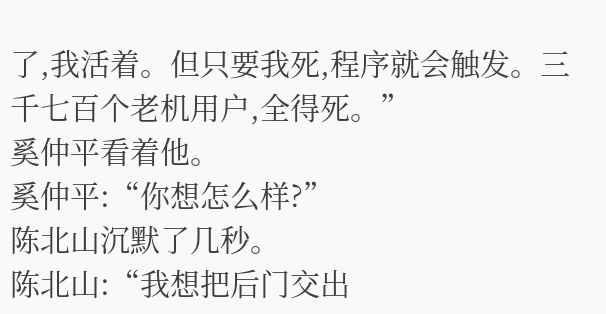了,我活着。但只要我死,程序就会触发。三千七百个老机用户,全得死。”
奚仲平看着他。
奚仲平:“你想怎么样?”
陈北山沉默了几秒。
陈北山:“我想把后门交出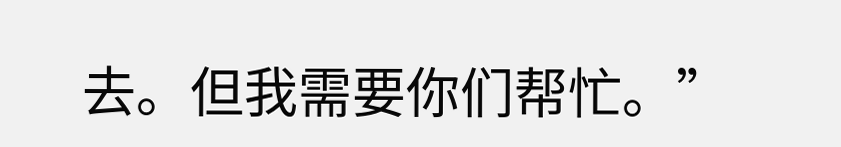去。但我需要你们帮忙。”